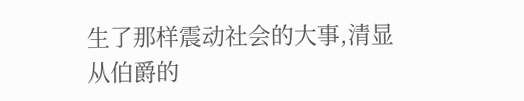生了那样震动社会的大事,清显从伯爵的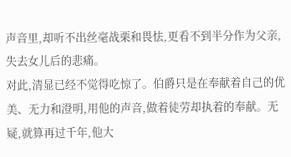声音里,却听不出丝毫战栗和畏怯,更看不到半分作为父亲,失去女儿后的悲痛。
对此,清显已经不觉得吃惊了。伯爵只是在奉献着自己的优美、无力和澄明,用他的声音,做着徒劳却执着的奉献。无疑,就算再过千年,他大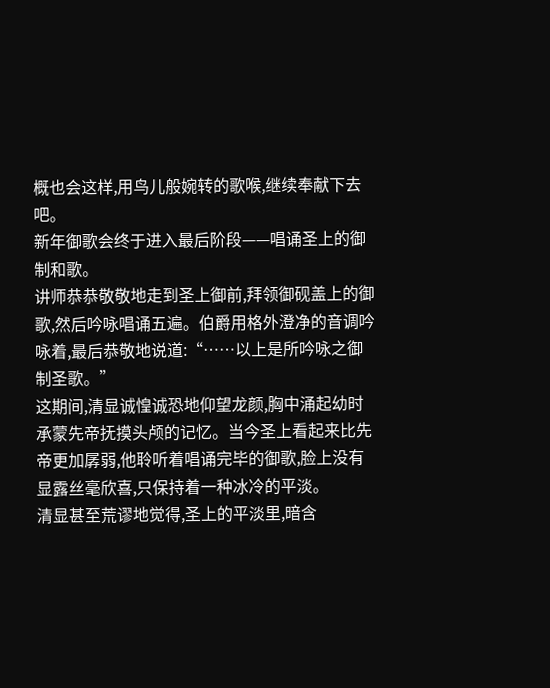概也会这样,用鸟儿般婉转的歌喉,继续奉献下去吧。
新年御歌会终于进入最后阶段——唱诵圣上的御制和歌。
讲师恭恭敬敬地走到圣上御前,拜领御砚盖上的御歌,然后吟咏唱诵五遍。伯爵用格外澄净的音调吟咏着,最后恭敬地说道:“……以上是所吟咏之御制圣歌。”
这期间,清显诚惶诚恐地仰望龙颜,胸中涌起幼时承蒙先帝抚摸头颅的记忆。当今圣上看起来比先帝更加孱弱,他聆听着唱诵完毕的御歌,脸上没有显露丝毫欣喜,只保持着一种冰冷的平淡。
清显甚至荒谬地觉得,圣上的平淡里,暗含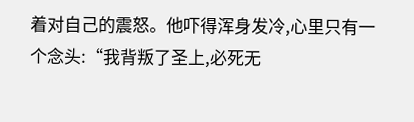着对自己的震怒。他吓得浑身发冷,心里只有一个念头:“我背叛了圣上,必死无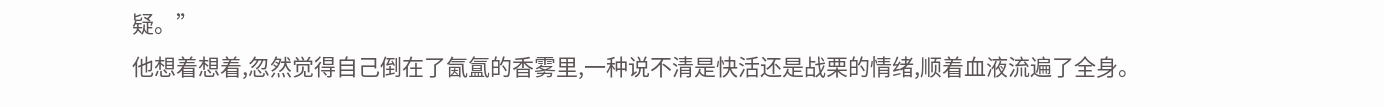疑。”
他想着想着,忽然觉得自己倒在了氤氲的香雾里,一种说不清是快活还是战栗的情绪,顺着血液流遍了全身。